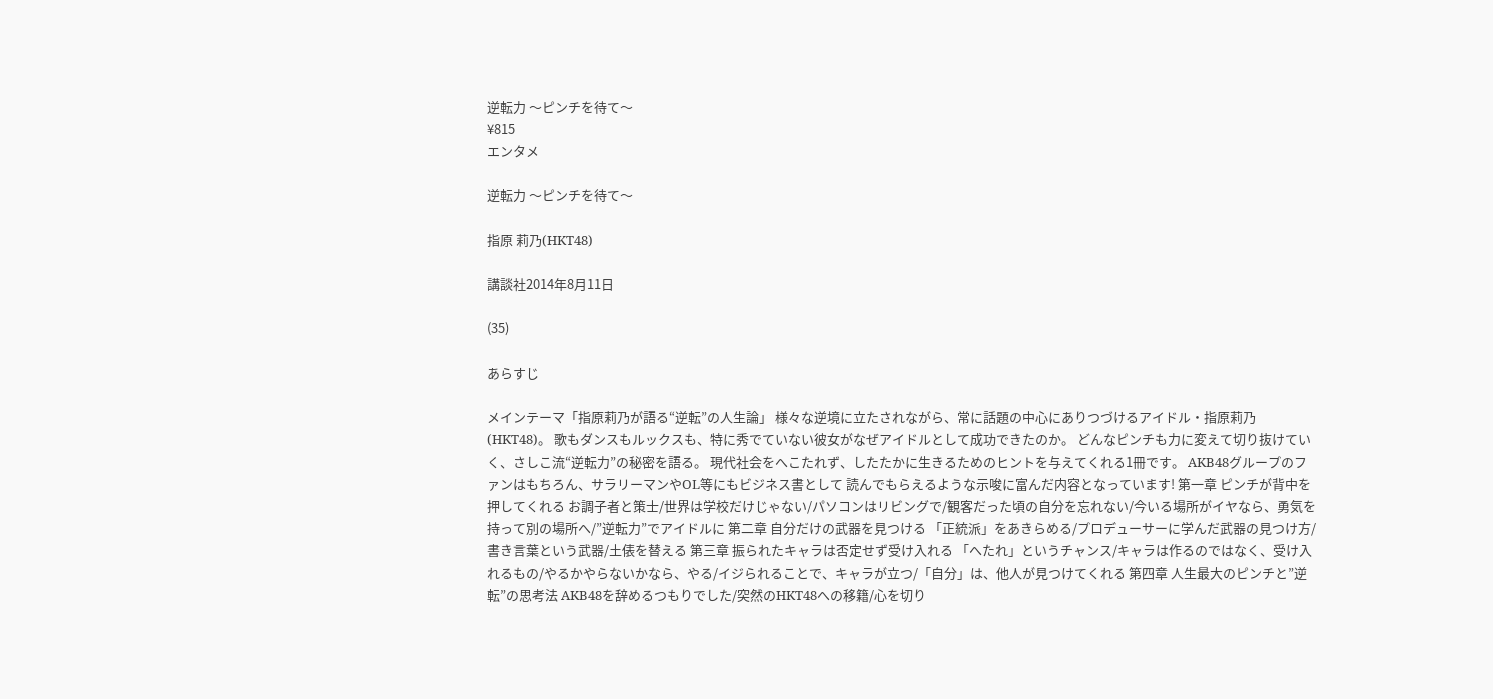逆転力 〜ピンチを待て〜
¥815
エンタメ

逆転力 〜ピンチを待て〜

指原 莉乃(HKT48)

講談社2014年8月11日

(35)

あらすじ

メインテーマ「指原莉乃が語る“逆転”の人生論」 様々な逆境に立たされながら、常に話題の中心にありつづけるアイドル・指原莉乃(HKT48)。 歌もダンスもルックスも、特に秀でていない彼女がなぜアイドルとして成功できたのか。 どんなピンチも力に変えて切り抜けていく、さしこ流“逆転力”の秘密を語る。 現代社会をへこたれず、したたかに生きるためのヒントを与えてくれる1冊です。 AKB48グループのファンはもちろん、サラリーマンやOL等にもビジネス書として 読んでもらえるような示唆に富んだ内容となっています! 第一章 ピンチが背中を押してくれる お調子者と策士/世界は学校だけじゃない/パソコンはリビングで/観客だった頃の自分を忘れない/今いる場所がイヤなら、勇気を持って別の場所へ/”逆転力”でアイドルに 第二章 自分だけの武器を見つける 「正統派」をあきらめる/プロデューサーに学んだ武器の見つけ方/書き言葉という武器/土俵を替える 第三章 振られたキャラは否定せず受け入れる 「へたれ」というチャンス/キャラは作るのではなく、受け入れるもの/やるかやらないかなら、やる/イジられることで、キャラが立つ/「自分」は、他人が見つけてくれる 第四章 人生最大のピンチと”逆転”の思考法 AKB48を辞めるつもりでした/突然のHKT48への移籍/心を切り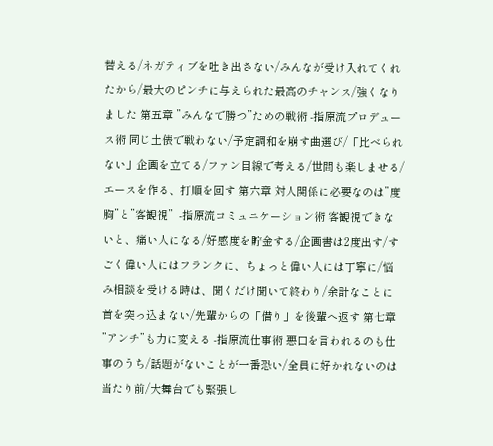替える/ネガティブを吐き出さない/みんなが受け入れてくれたから/最大のピンチに与えられた最高のチャンス/強くなりました 第五章 ”みんなで勝つ”ための戦術 -指原流プロデュース術 同じ土俵で戦わない/予定調和を崩す曲選び/「比べられない」企画を立てる/ファン目線で考える/世間も楽しませる/エースを作る、打順を回す 第六章 対人関係に必要なのは”度胸”と”客観視”  -指原流コミュニケーション術 客観視できないと、痛い人になる/好感度を貯金する/企画書は2度出す/すごく偉い人にはフランクに、ちょっと偉い人には丁寧に/悩み相談を受ける時は、聞くだけ聞いて終わり/余計なことに首を突っ込まない/先輩からの「借り」を後輩へ返す 第七章 ”アンチ”も力に変える -指原流仕事術 悪口を言われるのも仕事のうち/話題がないことが一番恐い/全員に好かれないのは当たり前/大舞台でも緊張し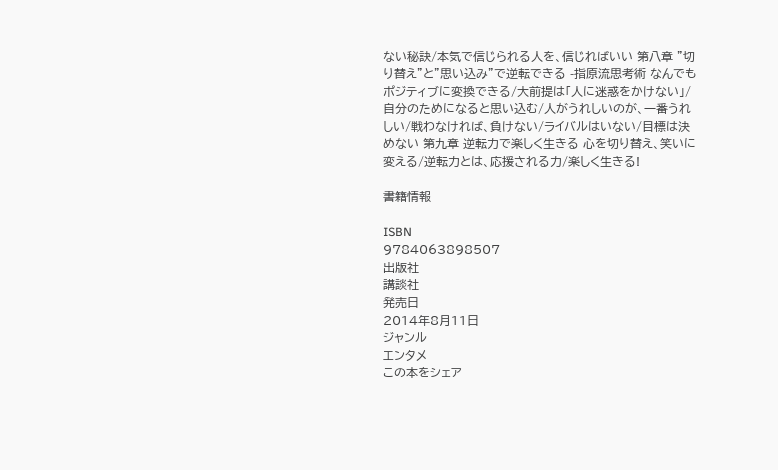ない秘訣/本気で信じられる人を、信じればいい 第八章 ”切り替え”と”思い込み”で逆転できる -指原流思考術 なんでもポジティブに変換できる/大前提は「人に迷惑をかけない」/自分のためになると思い込む/人がうれしいのが、一番うれしい/戦わなければ、負けない/ライバルはいない/目標は決めない 第九章 逆転力で楽しく生きる 心を切り替え、笑いに変える/逆転力とは、応援される力/楽しく生きる!

書籍情報

ISBN
9784063898507
出版社
講談社
発売日
2014年8月11日
ジャンル
エンタメ
この本をシェア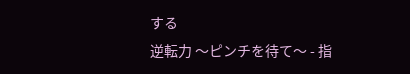する
逆転力 〜ピンチを待て〜 - 指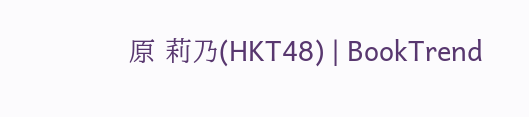原 莉乃(HKT48) | BookTrend